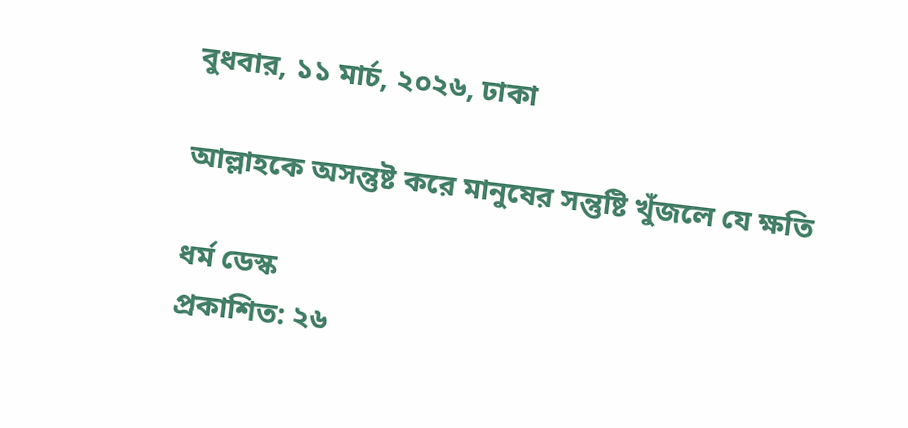বুধবার, ১১ মার্চ, ২০২৬, ঢাকা

আল্লাহকে অসন্তুষ্ট করে মানুষের সন্তুষ্টি খুঁজলে যে ক্ষতি

ধর্ম ডেস্ক
প্রকাশিত: ২৬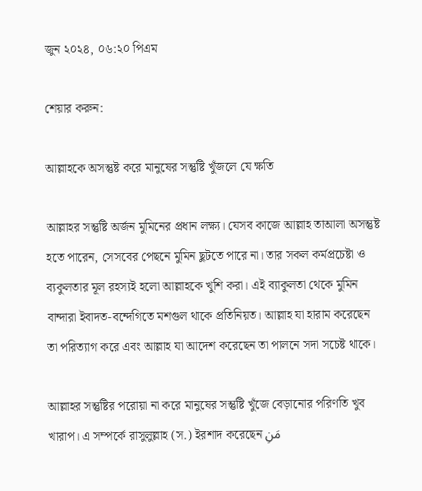জুন ২০২৪, ০৬:২০ পিএম

শেয়ার করুন:

আল্লাহকে অসন্তুষ্ট করে মানুষের সন্তুষ্টি খুঁজলে যে ক্ষতি

আল্লাহর সন্তুষ্টি অর্জন মুমিনের প্রধান লক্ষ্য। যেসব কাজে আল্লাহ তাআলা অসন্তুষ্ট হতে পারেন, সেসবের পেছনে মুমিন ছুটতে পারে না। তার সকল কর্মপ্রচেষ্টা ও ব্যকুলতার মূল রহস্যই হলো আল্লাহকে খুশি করা। এই ব্যাকুলতা থেকে মুমিন বান্দারা ইবাদত-বন্দেগিতে মশগুল থাকে প্রতিনিয়ত। আল্লাহ যা হারাম করেছেন তা পরিত্যাগ করে এবং আল্লাহ যা আদেশ করেছেন তা পালনে সদা সচেষ্ট থাকে।

আল্লাহর সন্তুষ্টির পরোয়া না করে মানুষের সন্তুষ্টি খুঁজে বেড়ানোর পরিণতি খুব খারাপ। এ সম্পর্কে রাসুলুল্লাহ (স.) ইরশাদ করেছেন مَنِ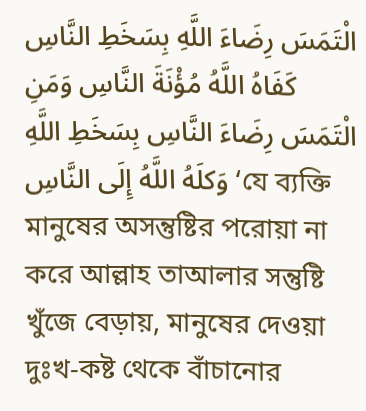الْتَمَسَ رِضَاءَ اللَّهِ بِسَخَطِ النَّاسِ كَفَاهُ اللَّهُ مُؤْنَةَ النَّاسِ وَمَنِ الْتَمَسَ رِضَاءَ النَّاسِ بِسَخَطِ اللَّهِ وَكلَهُ اللَّهُ إِلَى النَّاسِ ‘যে ব্যক্তি মানুষের অসন্তুষ্টির পরোয়া না করে আল্লাহ তাআলার সন্তুষ্টি খুঁজে বেড়ায়, মানুষের দেওয়া দুঃখ-কষ্ট থেকে বাঁচানোর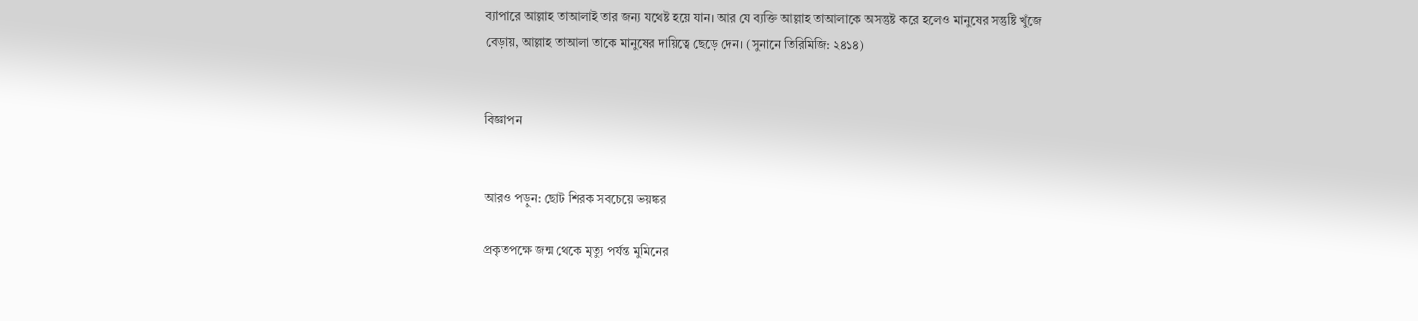ব্যাপারে আল্লাহ তাআলাই তার জন্য যথেষ্ট হয়ে যান। আর যে ব্যক্তি আল্লাহ তাআলাকে অসন্তুষ্ট করে হলেও মানুষের সন্তুষ্টি খুঁজে বেড়ায়, আল্লাহ তাআলা তাকে মানুষের দায়িত্বে ছেড়ে দেন। (সুনানে তিরিমিজি: ২৪১৪)


বিজ্ঞাপন


আরও পড়ুন: ছোট শিরক সবচেয়ে ভয়ঙ্কর

প্রকৃতপক্ষে জন্ম থেকে মৃত্যু পর্যন্ত মুমিনের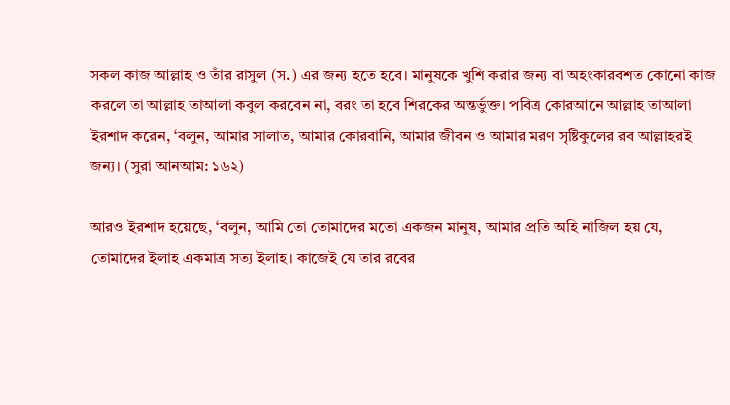সকল কাজ আল্লাহ ও তাঁর রাসুল (স.) এর জন্য হতে হবে। মানুষকে খুশি করার জন্য বা অহংকারবশত কোনো কাজ করলে তা আল্লাহ তাআলা কবুল করবেন না, বরং তা হবে শিরকের অন্তর্ভুক্ত। পবিত্র কোরআনে আল্লাহ তাআলা ইরশাদ করেন, ‘বলুন, আমার সালাত, আমার কোরবানি, আমার জীবন ও আমার মরণ সৃষ্টিকুলের রব আল্লাহরই জন্য। (সুরা আনআম: ১৬২)

আরও ইরশাদ হয়েছে, ‘বলুন, আমি তো তোমাদের মতো একজন মানুষ, আমার প্রতি অহি নাজিল হয় যে, তোমাদের ইলাহ একমাত্র সত্য ইলাহ। কাজেই যে তার রবের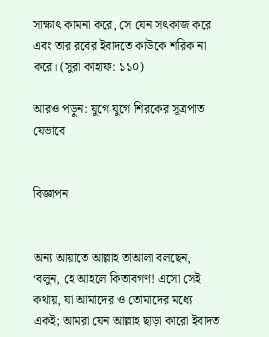সাক্ষাৎ কামনা করে, সে যেন সৎকাজ করে এবং তার রবের ইবাদতে কাউকে শরিক না করে। (সুরা কাহাফ: ১১০)

আরও পড়ুন: যুগে যুগে শিরকের সূত্রপাত যেভাবে


বিজ্ঞাপন


অন্য আয়াতে আল্লাহ তাআলা বলছেন, ‘বলুন, হে আহলে কিতাবগণ! এসো সেই কথায়, যা আমাদের ও তোমাদের মধ্যে একই; আমরা যেন আল্লাহ ছাড়া কারো ইবাদত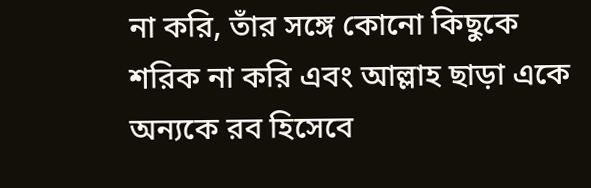না করি, তাঁর সঙ্গে কোনো কিছুকে শরিক না করি এবং আল্লাহ ছাড়া একে অন্যকে রব হিসেবে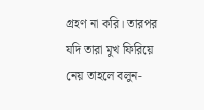গ্রহণ না করি। তারপর যদি তারা মুখ ফিরিয়ে নেয় তাহলে বলুন-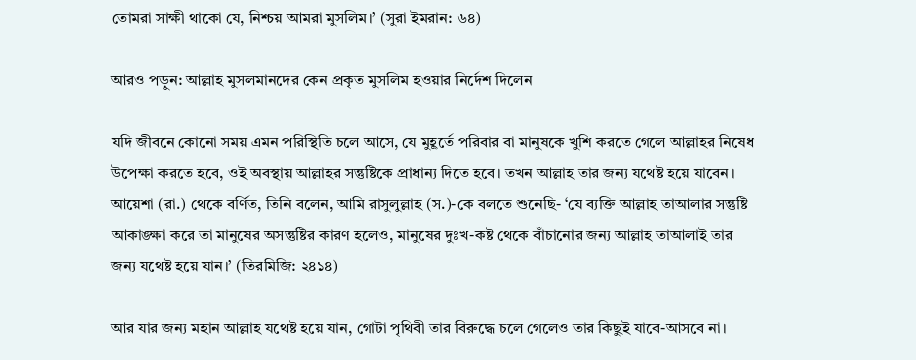তোমরা সাক্ষী থাকো যে, নিশ্চয় আমরা মুসলিম।’ (সুরা ইমরান: ৬৪)

আরও পড়ুন: আল্লাহ মুসলমানদের কেন প্রকৃত মুসলিম হওয়ার নির্দেশ দিলেন

যদি জীবনে কোনো সময় এমন পরিস্থিতি চলে আসে, যে মুহূর্তে পরিবার বা মানুষকে খুশি করতে গেলে আল্লাহর নিষেধ উপেক্ষা করতে হবে, ওই অবস্থায় আল্লাহর সন্তুষ্টিকে প্রাধান্য দিতে হবে। তখন আল্লাহ তার জন্য যথেষ্ট হয়ে যাবেন। আয়েশা (রা.) থেকে বর্ণিত, তিনি বলেন, আমি রাসুলুল্লাহ (স.)-কে বলতে শুনেছি- ‘যে ব্যক্তি আল্লাহ তাআলার সন্তুষ্টি আকাঙ্ক্ষা করে তা মানুষের অসন্তুষ্টির কারণ হলেও, মানুষের দুঃখ-কষ্ট থেকে বাঁচানোর জন্য আল্লাহ তাআলাই তার জন্য যথেষ্ট হয়ে যান।’ (তিরমিজি: ২৪১৪)

আর যার জন্য মহান আল্লাহ যথেষ্ট হয়ে যান, গোটা পৃথিবী তার বিরুদ্ধে চলে গেলেও তার কিছুই যাবে-আসবে না।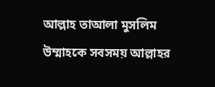আল্লাহ তাআলা মুসলিম উম্মাহকে সবসময় আল্লাহর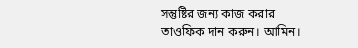সন্তুষ্টির জন্য কাজ করার তাওফিক দান করুন। আমিন।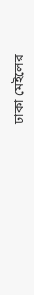ঢাকা মেইলের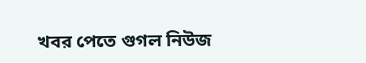খবর পেতে গুগল নিউজ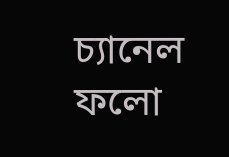চ্যানেল ফলো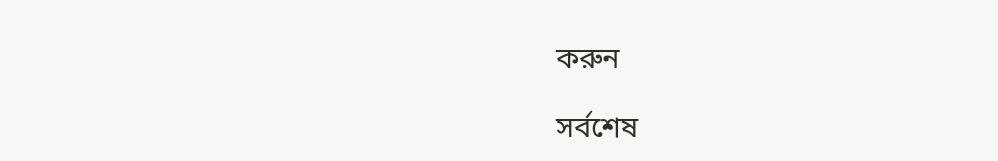করুন

সর্বশেষ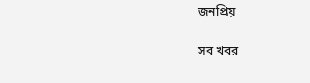জনপ্রিয়

সব খবর